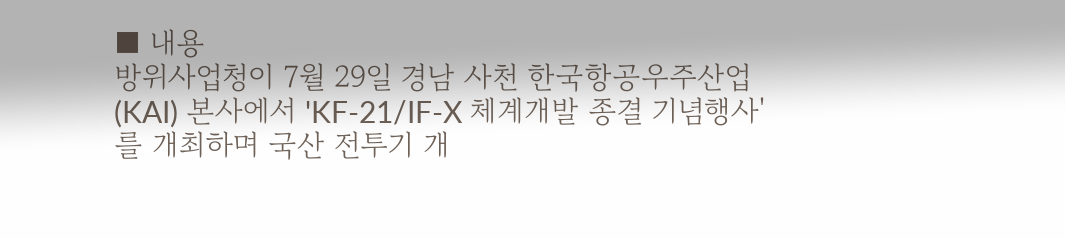■ 내용
방위사업청이 7월 29일 경남 사천 한국항공우주산업(KAI) 본사에서 'KF-21/IF-X 체계개발 종결 기념행사'를 개최하며 국산 전투기 개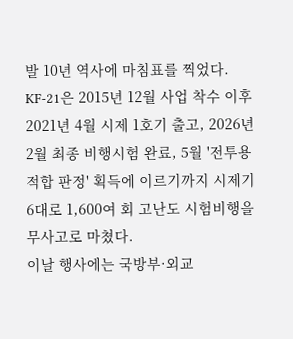발 10년 역사에 마침표를 찍었다.
KF-21은 2015년 12월 사업 착수 이후 2021년 4월 시제 1호기 출고, 2026년 2월 최종 비행시험 완료, 5월 '전투용 적합 판정' 획득에 이르기까지 시제기 6대로 1,600여 회 고난도 시험비행을 무사고로 마쳤다.
이날 행사에는 국방부·외교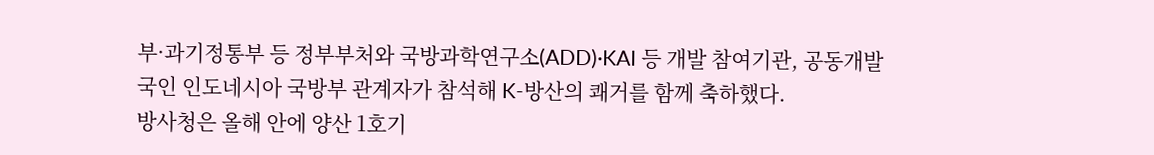부·과기정통부 등 정부부처와 국방과학연구소(ADD)·KAI 등 개발 참여기관, 공동개발국인 인도네시아 국방부 관계자가 참석해 K-방산의 쾌거를 함께 축하했다.
방사청은 올해 안에 양산 1호기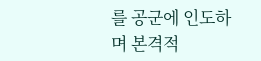를 공군에 인도하며 본격적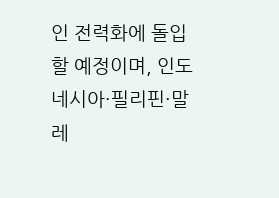인 전력화에 돌입할 예정이며, 인도네시아·필리핀·말레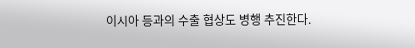이시아 등과의 수출 협상도 병행 추진한다.